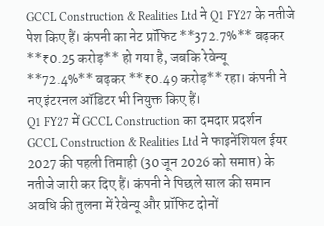GCCL Construction & Realities Ltd ने Q1 FY27 के नतीजे पेश किए हैं। कंपनी का नेट प्रॉफिट **372.7%** बढ़कर **₹0.25 करोड़** हो गया है, जबकि रेवेन्यू **72.4%** बढ़कर **₹0.49 करोड़** रहा। कंपनी ने नए इंटरनल ऑडिटर भी नियुक्त किए हैं।
Q1 FY27 में GCCL Construction का दमदार प्रदर्शन
GCCL Construction & Realities Ltd ने फाइनेंशियल ईयर 2027 की पहली तिमाही (30 जून 2026 को समाप्त) के नतीजे जारी कर दिए हैं। कंपनी ने पिछले साल की समान अवधि की तुलना में रेवेन्यू और प्रॉफिट दोनों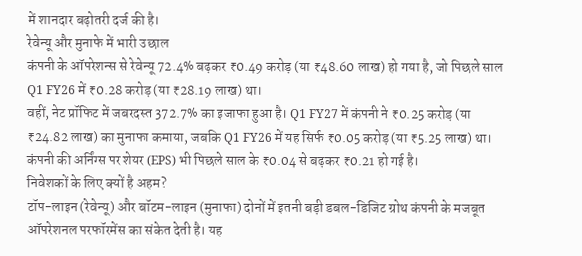में शानदार बढ़ोतरी दर्ज की है।
रेवेन्यू और मुनाफे में भारी उछाल
कंपनी के ऑपरेशन्स से रेवेन्यू 72.4% बढ़कर ₹0.49 करोड़ (या ₹48.60 लाख) हो गया है, जो पिछले साल Q1 FY26 में ₹0.28 करोड़ (या ₹28.19 लाख) था।
वहीं, नेट प्रॉफिट में जबरदस्त 372.7% का इजाफा हुआ है। Q1 FY27 में कंपनी ने ₹0.25 करोड़ (या ₹24.82 लाख) का मुनाफा कमाया, जबकि Q1 FY26 में यह सिर्फ ₹0.05 करोड़ (या ₹5.25 लाख) था।
कंपनी की अर्निंग्स पर शेयर (EPS) भी पिछले साल के ₹0.04 से बढ़कर ₹0.21 हो गई है।
निवेशकों के लिए क्यों है अहम?
टॉप-लाइन (रेवेन्यू) और बॉटम-लाइन (मुनाफा) दोनों में इतनी बड़ी डबल-डिजिट ग्रोथ कंपनी के मजबूत ऑपरेशनल परफॉरमेंस का संकेत देती है। यह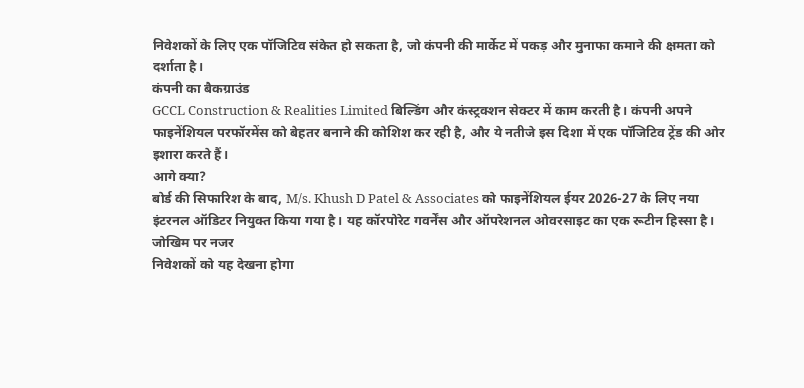निवेशकों के लिए एक पॉजिटिव संकेत हो सकता है, जो कंपनी की मार्केट में पकड़ और मुनाफा कमाने की क्षमता को दर्शाता है।
कंपनी का बैकग्राउंड
GCCL Construction & Realities Limited बिल्डिंग और कंस्ट्रक्शन सेक्टर में काम करती है। कंपनी अपने फाइनेंशियल परफॉरमेंस को बेहतर बनाने की कोशिश कर रही है, और ये नतीजे इस दिशा में एक पॉजिटिव ट्रेंड की ओर इशारा करते हैं।
आगे क्या?
बोर्ड की सिफारिश के बाद, M/s. Khush D Patel & Associates को फाइनेंशियल ईयर 2026-27 के लिए नया इंटरनल ऑडिटर नियुक्त किया गया है। यह कॉरपोरेट गवर्नेंस और ऑपरेशनल ओवरसाइट का एक रूटीन हिस्सा है।
जोखिम पर नजर
निवेशकों को यह देखना होगा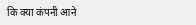कि क्या कंपनी आने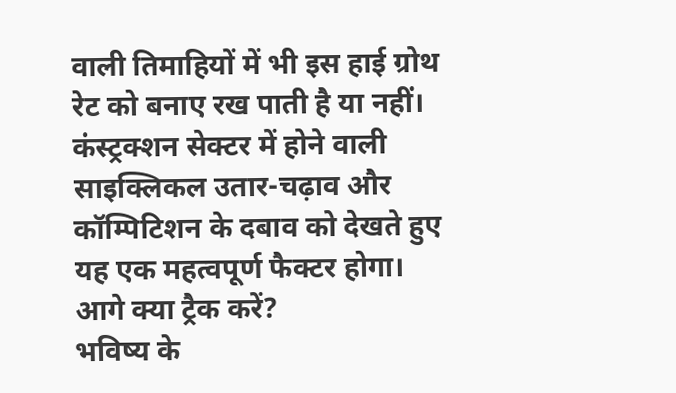वाली तिमाहियों में भी इस हाई ग्रोथ रेट को बनाए रख पाती है या नहीं। कंस्ट्रक्शन सेक्टर में होने वाली साइक्लिकल उतार-चढ़ाव और कॉम्पिटिशन के दबाव को देखते हुए यह एक महत्वपूर्ण फैक्टर होगा।
आगे क्या ट्रैक करें?
भविष्य के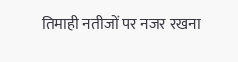तिमाही नतीजों पर नजर रखना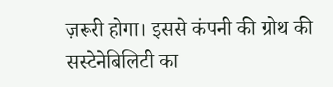ज़रूरी होगा। इससे कंपनी की ग्रोथ की सस्टेनेबिलिटी का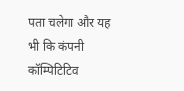पता चलेगा और यह भी कि कंपनी कॉम्पिटिटिव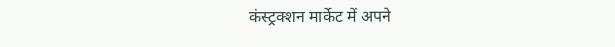कंस्ट्रक्शन मार्केट में अपने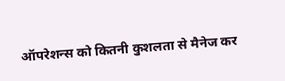ऑपरेशन्स को कितनी कुशलता से मैनेज कर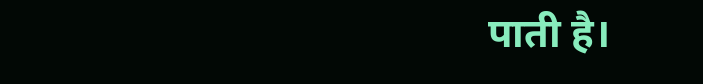पाती है।